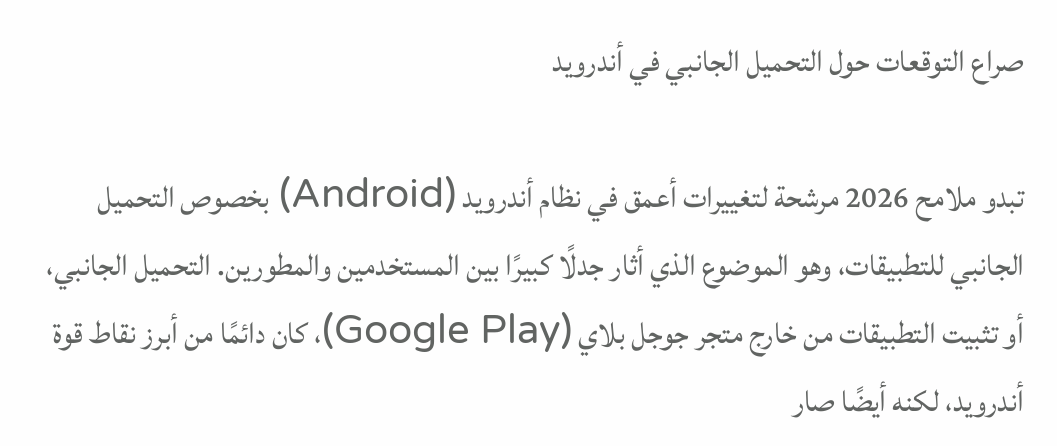صراع التوقعات حول التحميل الجانبي في أندرويد

تبدو ملامح 2026 مرشحة لتغييرات أعمق في نظام أندرويد (Android) بخصوص التحميل الجانبي للتطبيقات، وهو الموضوع الذي أثار جدلًا كبيرًا بين المستخدمين والمطورين. التحميل الجانبي، أو تثبيت التطبيقات من خارج متجر جوجل بلاي (Google Play)، كان دائمًا من أبرز نقاط قوة أندرويد، لكنه أيضًا صار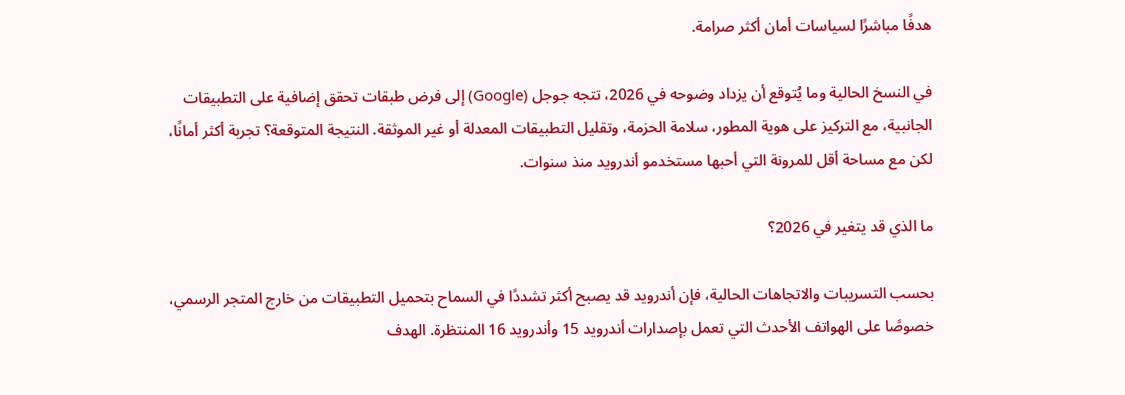هدفًا مباشرًا لسياسات أمان أكثر صرامة.

في النسخ الحالية وما يُتوقع أن يزداد وضوحه في 2026، تتجه جوجل (Google) إلى فرض طبقات تحقق إضافية على التطبيقات الجانبية، مع التركيز على هوية المطور، سلامة الحزمة، وتقليل التطبيقات المعدلة أو غير الموثقة. النتيجة المتوقعة؟ تجربة أكثر أمانًا، لكن مع مساحة أقل للمرونة التي أحبها مستخدمو أندرويد منذ سنوات.

ما الذي قد يتغير في 2026؟

بحسب التسريبات والاتجاهات الحالية، فإن أندرويد قد يصبح أكثر تشددًا في السماح بتحميل التطبيقات من خارج المتجر الرسمي، خصوصًا على الهواتف الأحدث التي تعمل بإصدارات أندرويد 15 وأندرويد 16 المنتظرة. الهدف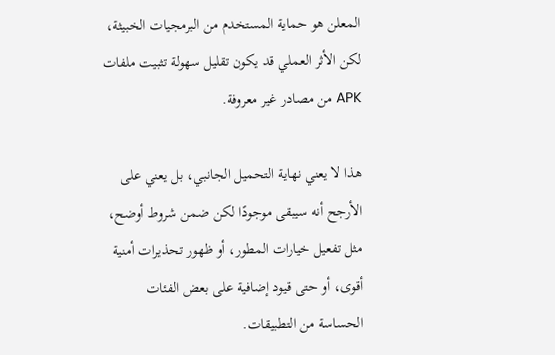المعلن هو حماية المستخدم من البرمجيات الخبيثة، لكن الأثر العملي قد يكون تقليل سهولة تثبيت ملفات APK من مصادر غير معروفة.

هذا لا يعني نهاية التحميل الجانبي، بل يعني على الأرجح أنه سيبقى موجودًا لكن ضمن شروط أوضح، مثل تفعيل خيارات المطور، أو ظهور تحذيرات أمنية أقوى، أو حتى قيود إضافية على بعض الفئات الحساسة من التطبيقات.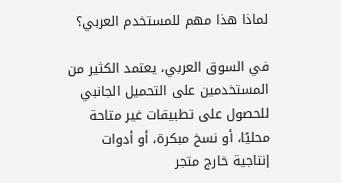لماذا هذا مهم للمستخدم العربي؟

في السوق العربي، يعتمد الكثير من المستخدمين على التحميل الجانبي للحصول على تطبيقات غير متاحة محليًا، أو نسخ مبكرة، أو أدوات إنتاجية خارج متجر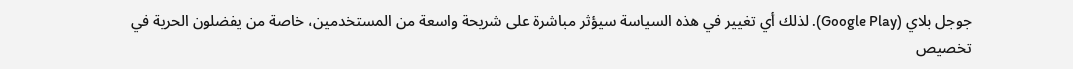جوجل بلاي (Google Play). لذلك أي تغيير في هذه السياسة سيؤثر مباشرة على شريحة واسعة من المستخدمين، خاصة من يفضلون الحرية في تخصيص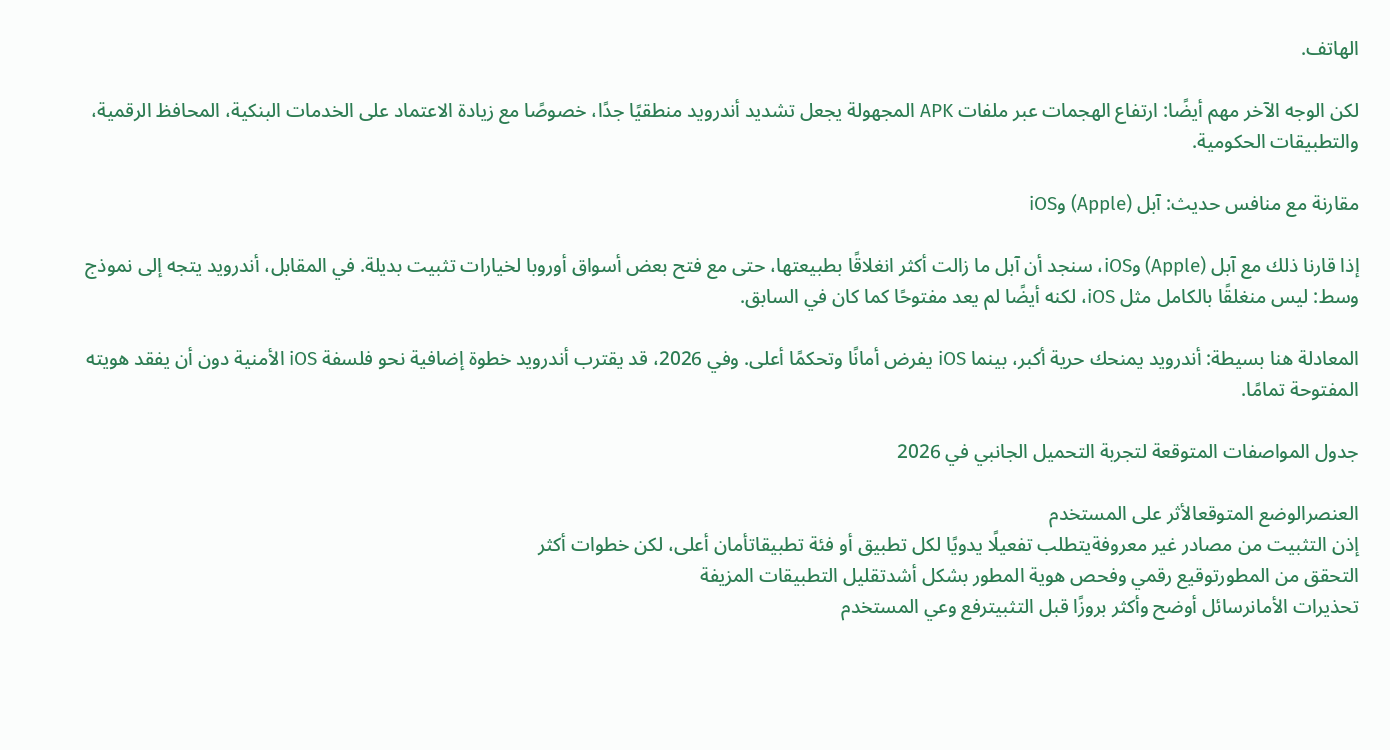الهاتف.

لكن الوجه الآخر مهم أيضًا: ارتفاع الهجمات عبر ملفات APK المجهولة يجعل تشديد أندرويد منطقيًا جدًا، خصوصًا مع زيادة الاعتماد على الخدمات البنكية، المحافظ الرقمية، والتطبيقات الحكومية.

مقارنة مع منافس حديث: آبل (Apple) وiOS

إذا قارنا ذلك مع آبل (Apple) وiOS، سنجد أن آبل ما زالت أكثر انغلاقًا بطبيعتها، حتى مع فتح بعض أسواق أوروبا لخيارات تثبيت بديلة. في المقابل، أندرويد يتجه إلى نموذج وسط: ليس منغلقًا بالكامل مثل iOS، لكنه أيضًا لم يعد مفتوحًا كما كان في السابق.

المعادلة هنا بسيطة: أندرويد يمنحك حرية أكبر، بينما iOS يفرض أمانًا وتحكمًا أعلى. وفي 2026، قد يقترب أندرويد خطوة إضافية نحو فلسفة iOS الأمنية دون أن يفقد هويته المفتوحة تمامًا.

جدول المواصفات المتوقعة لتجربة التحميل الجانبي في 2026

العنصرالوضع المتوقعالأثر على المستخدم
إذن التثبيت من مصادر غير معروفةيتطلب تفعيلًا يدويًا لكل تطبيق أو فئة تطبيقاتأمان أعلى، لكن خطوات أكثر
التحقق من المطورتوقيع رقمي وفحص هوية المطور بشكل أشدتقليل التطبيقات المزيفة
تحذيرات الأمانرسائل أوضح وأكثر بروزًا قبل التثبيترفع وعي المستخدم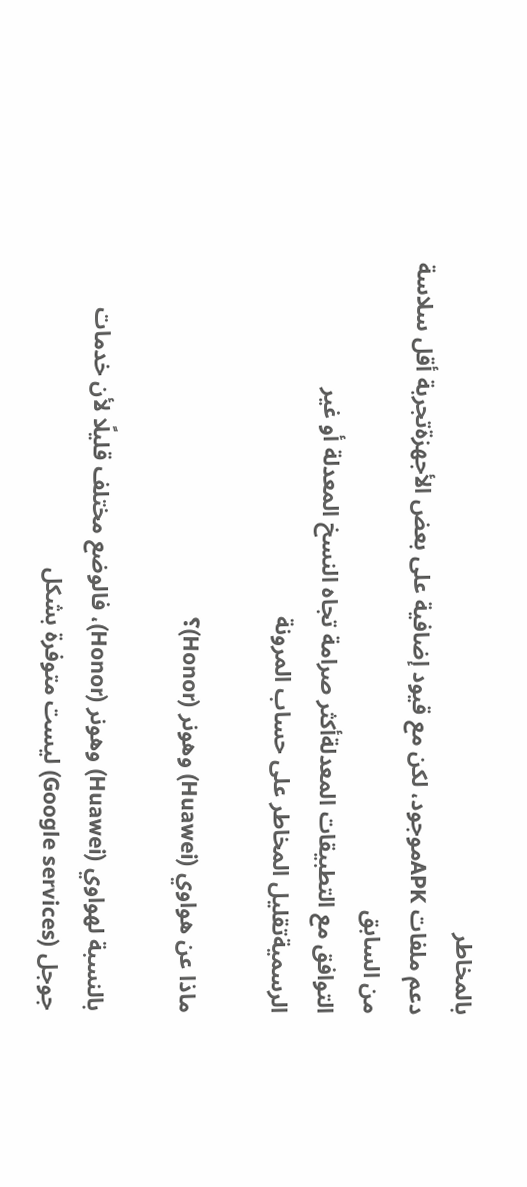بالمخاطر
دعم ملفات APKموجود، لكن مع قيود إضافية على بعض الأجهزةتجربة أقل سلاسة من السابق
التوافق مع التطبيقات المعدلةأكثر صرامة تجاه النسخ المعدلة أو غير الرسميةتقليل المخاطر على حساب المرونة

ماذا عن هواوي (Huawei) وهونر (Honor)؟

بالنسبة لهواوي (Huawei) وهونر (Honor)، فالوضع مختلف قليلًا لأن خدمات جوجل (Google services) ليست متوفرة بشكل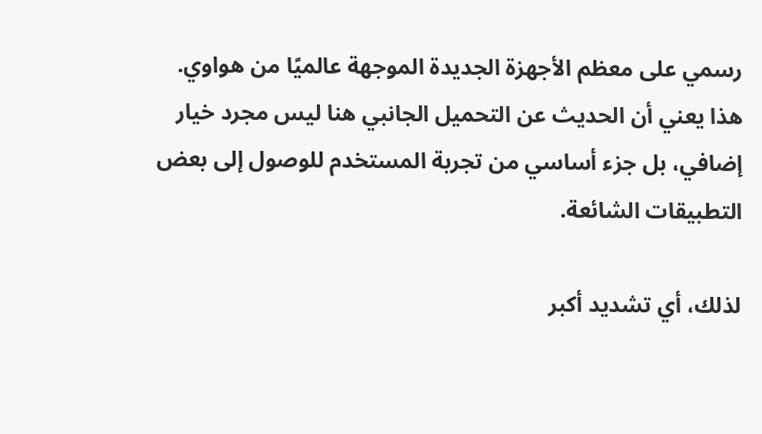رسمي على معظم الأجهزة الجديدة الموجهة عالميًا من هواوي. هذا يعني أن الحديث عن التحميل الجانبي هنا ليس مجرد خيار إضافي، بل جزء أساسي من تجربة المستخدم للوصول إلى بعض التطبيقات الشائعة.

لذلك، أي تشديد أكبر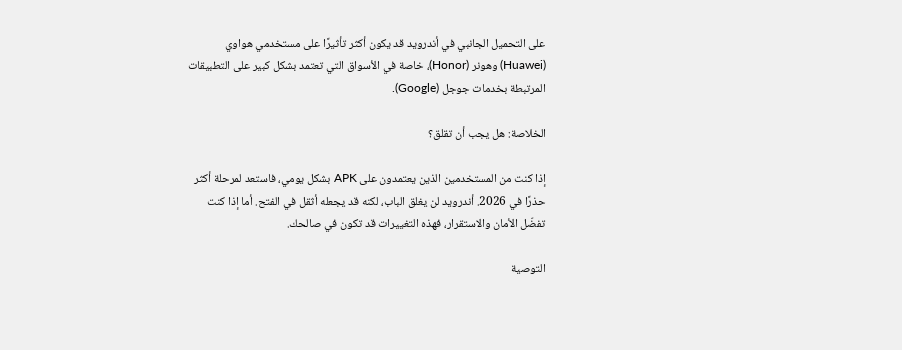على التحميل الجانبي في أندرويد قد يكون أكثر تأثيرًا على مستخدمي هواوي (Huawei) وهونر (Honor)، خاصة في الأسواق التي تعتمد بشكل كبير على التطبيقات المرتبطة بخدمات جوجل (Google).

الخلاصة: هل يجب أن تقلق؟

إذا كنت من المستخدمين الذين يعتمدون على APK بشكل يومي، فاستعد لمرحلة أكثر حذرًا في 2026. أندرويد لن يغلق الباب، لكنه قد يجعله أثقل في الفتح. أما إذا كنت تفضّل الأمان والاستقرار، فهذه التغييرات قد تكون في صالحك.

التوصية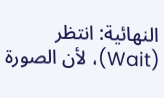النهائية: انتظر (Wait)، لأن الصورة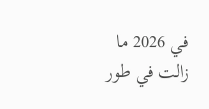في 2026 ما زالت في طور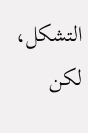التشكل، لكن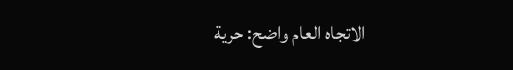الاتجاه العام واضح: حرية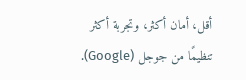أقل، أمان أكثر، وتجربة أكثر تنظيمًا من جوجل (Google).